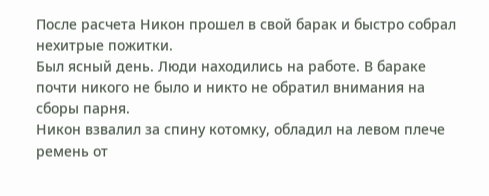После расчета Никон прошел в свой барак и быстро собрал нехитрые пожитки.
Был ясный день. Люди находились на работе. В бараке почти никого не было и никто не обратил внимания на сборы парня.
Никон взвалил за спину котомку, обладил на левом плече ремень от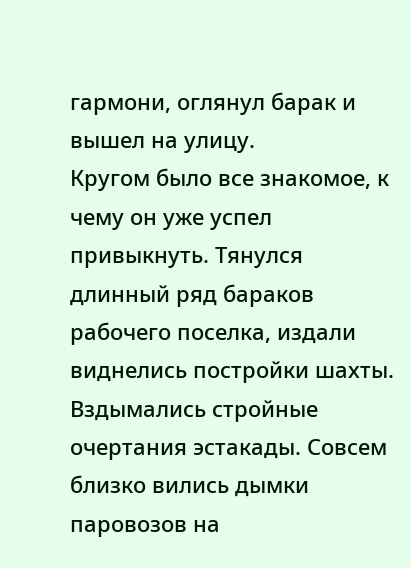гармони, оглянул барак и вышел на улицу.
Кругом было все знакомое, к чему он уже успел привыкнуть. Тянулся длинный ряд бараков рабочего поселка, издали виднелись постройки шахты. Вздымались стройные очертания эстакады. Совсем близко вились дымки паровозов на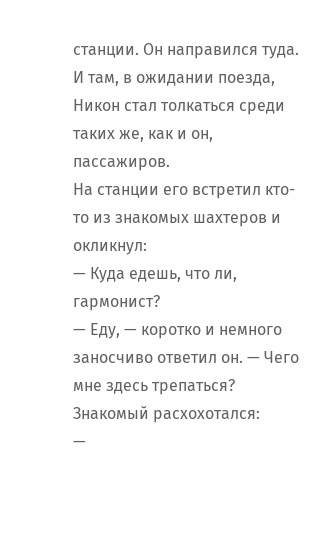станции. Он направился туда.
И там, в ожидании поезда, Никон стал толкаться среди таких же, как и он, пассажиров.
На станции его встретил кто-то из знакомых шахтеров и окликнул:
— Куда едешь, что ли, гармонист?
— Еду, — коротко и немного заносчиво ответил он. — Чего мне здесь трепаться?
Знакомый расхохотался:
—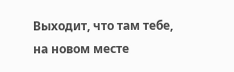Выходит, что там тебе, на новом месте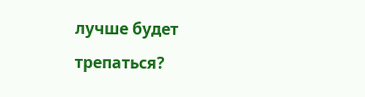лучше будет трепаться?